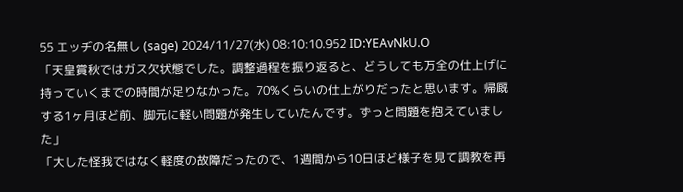55 エッヂの名無し (sage) 2024/11/27(水) 08:10:10.952 ID:YEAvNkU.O
「天皇賞秋ではガス欠状態でした。調整過程を振り返ると、どうしても万全の仕上げに持っていくまでの時間が足りなかった。70%くらいの仕上がりだったと思います。帰厩する1ヶ月ほど前、脚元に軽い問題が発生していたんです。ずっと問題を抱えていました」
「大した怪我ではなく軽度の故障だったので、1週間から10日ほど様子を見て調教を再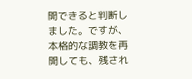開できると判断しました。ですが、本格的な調教を再開しても、残され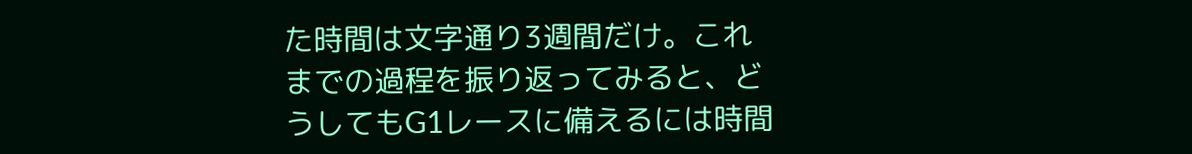た時間は文字通り3週間だけ。これまでの過程を振り返ってみると、どうしてもG1レースに備えるには時間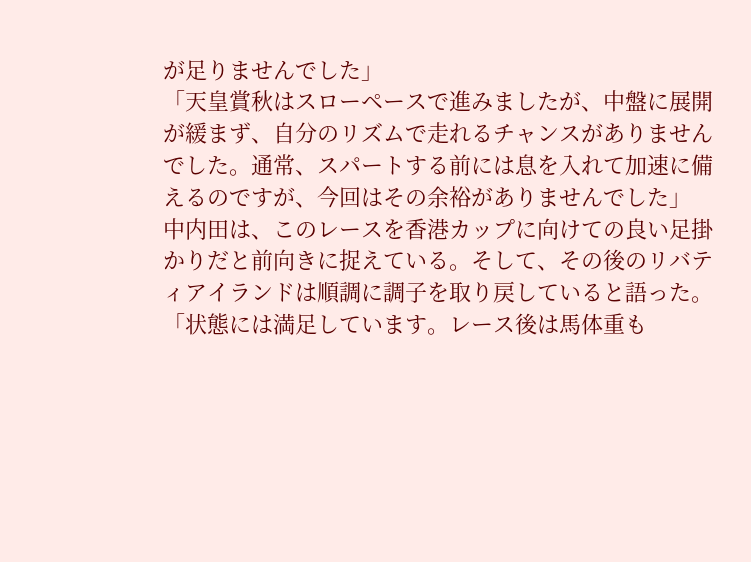が足りませんでした」
「天皇賞秋はスローペースで進みましたが、中盤に展開が緩まず、自分のリズムで走れるチャンスがありませんでした。通常、スパートする前には息を入れて加速に備えるのですが、今回はその余裕がありませんでした」
中内田は、このレースを香港カップに向けての良い足掛かりだと前向きに捉えている。そして、その後のリバティアイランドは順調に調子を取り戻していると語った。
「状態には満足しています。レース後は馬体重も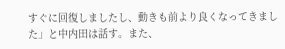すぐに回復しましたし、動きも前より良くなってきました」と中内田は話す。また、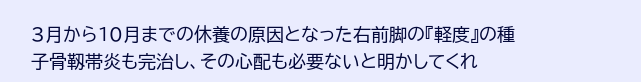3月から10月までの休養の原因となった右前脚の『軽度』の種子骨靱帯炎も完治し、その心配も必要ないと明かしてくれ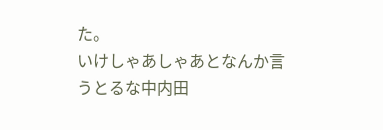た。
いけしゃあしゃあとなんか言うとるな中内田